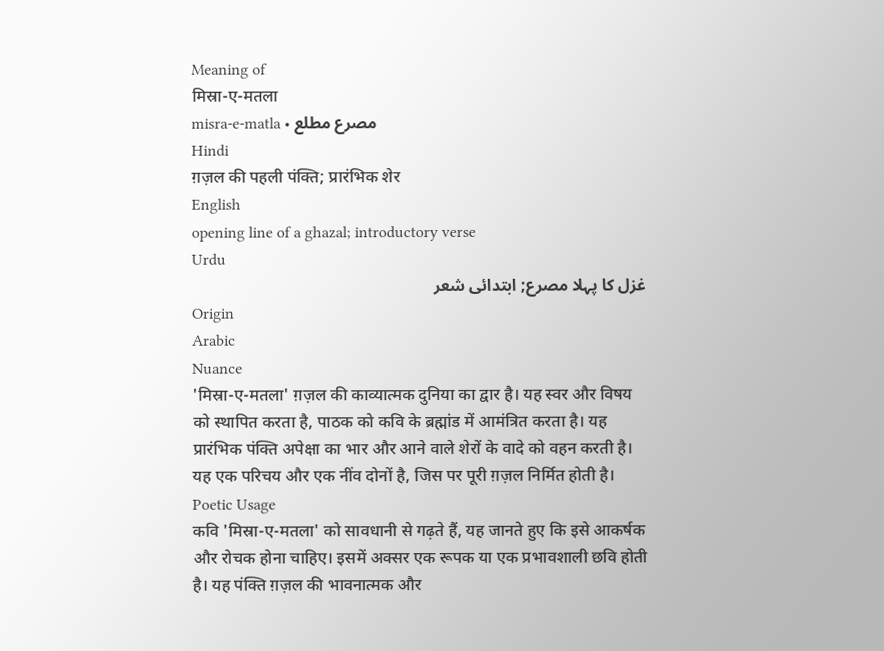Meaning of
मिस्रा-ए-मतला
misra-e-matla • مصرع مطلع
Hindi
ग़ज़ल की पहली पंक्ति; प्रारंभिक शेर
English
opening line of a ghazal; introductory verse
Urdu
غزل کا پہلا مصرع; ابتدائی شعر
Origin
Arabic
Nuance
'मिस्रा-ए-मतला' ग़ज़ल की काव्यात्मक दुनिया का द्वार है। यह स्वर और विषय को स्थापित करता है, पाठक को कवि के ब्रह्मांड में आमंत्रित करता है। यह प्रारंभिक पंक्ति अपेक्षा का भार और आने वाले शेरों के वादे को वहन करती है। यह एक परिचय और एक नींव दोनों है, जिस पर पूरी ग़ज़ल निर्मित होती है।
Poetic Usage
कवि 'मिस्रा-ए-मतला' को सावधानी से गढ़ते हैं, यह जानते हुए कि इसे आकर्षक और रोचक होना चाहिए। इसमें अक्सर एक रूपक या एक प्रभावशाली छवि होती है। यह पंक्ति ग़ज़ल की भावनात्मक और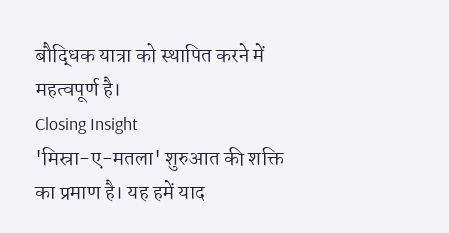बौद्धिक यात्रा को स्थापित करने में महत्वपूर्ण है।
Closing Insight
'मिस्रा-ए-मतला' शुरुआत की शक्ति का प्रमाण है। यह हमें याद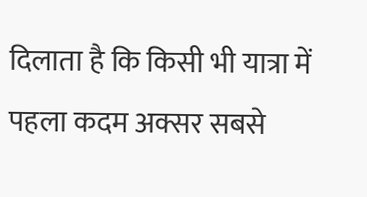दिलाता है कि किसी भी यात्रा में पहला कदम अक्सर सबसे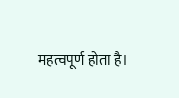महत्वपूर्ण होता है।